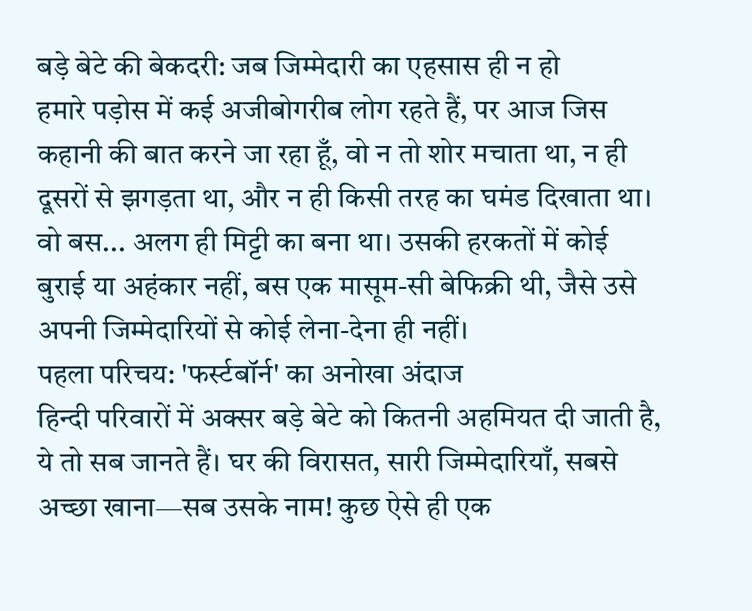बड़े बेटे की बेकदरी: जब जिम्मेदारी का एहसास ही न हो
हमारे पड़ोस में कई अजीबोगरीब लोग रहते हैं, पर आज जिस कहानी की बात करने जा रहा हूँ, वो न तो शोर मचाता था, न ही दूसरों से झगड़ता था, और न ही किसी तरह का घमंड दिखाता था। वो बस... अलग ही मिट्टी का बना था। उसकी हरकतों में कोई बुराई या अहंकार नहीं, बस एक मासूम-सी बेफिक्री थी, जैसे उसे अपनी जिम्मेदारियों से कोई लेना-देना ही नहीं।
पहला परिचय: 'फर्स्टबॉर्न' का अनोखा अंदाज
हिन्दी परिवारों में अक्सर बड़े बेटे को कितनी अहमियत दी जाती है, ये तो सब जानते हैं। घर की विरासत, सारी जिम्मेदारियाँ, सबसे अच्छा खाना—सब उसके नाम! कुछ ऐसे ही एक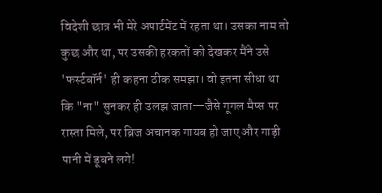विदेशी छात्र भी मेरे अपार्टमेंट में रहता था। उसका नाम तो कुछ और था, पर उसकी हरकतों को देखकर मैंने उसे 'फर्स्टबॉर्न' ही कहना ठीक समझा। वो इतना सीधा था कि "ना" सुनकर ही उलझ जाता—जैसे गूगल मैप्स पर रास्ता मिले, पर ब्रिज अचानक गायब हो जाए और गाड़ी पानी में डूबने लगे!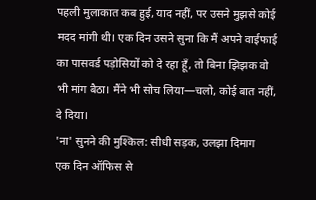पहली मुलाकात कब हुई, याद नहीं, पर उसने मुझसे कोई मदद मांगी थी। एक दिन उसने सुना कि मैं अपने वाईफाई का पासवर्ड पड़ोसियों को दे रहा हूँ, तो बिना झिझक वो भी मांग बैठा। मैंने भी सोच लिया—चलो, कोई बात नहीं, दे दिया।
'ना' सुनने की मुश्किल: सीधी सड़क, उलझा दिमाग
एक दिन ऑफिस से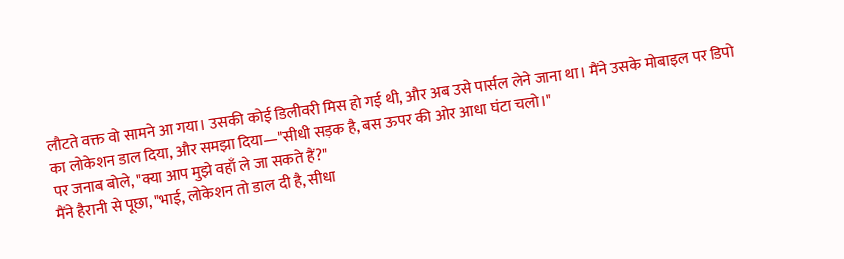लौटते वक्त वो सामने आ गया। उसकी कोई डिलीवरी मिस हो गई थी, और अब उसे पार्सल लेने जाना था। मैंने उसके मोबाइल पर डिपो का लोकेशन डाल दिया, और समझा दिया—"सीधी सड़क है, बस ऊपर की ओर आधा घंटा चलो।"
पर जनाब बोले, "क्या आप मुझे वहाँ ले जा सकते हैं?"
मैंने हैरानी से पूछा, "भाई, लोकेशन तो डाल दी है, सीधा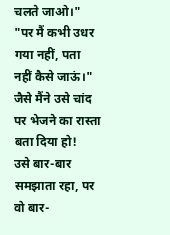चलते जाओ।"
"पर मैं कभी उधर गया नहीं, पता नहीं कैसे जाऊं।" जैसे मैंने उसे चांद पर भेजने का रास्ता बता दिया हो!
उसे बार-बार समझाता रहा, पर वो बार-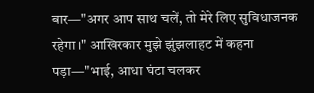बार—"अगर आप साथ चलें, तो मेरे लिए सुविधाजनक रहेगा।" आखिरकार मुझे झुंझलाहट में कहना पड़ा—"भाई, आधा घंटा चलकर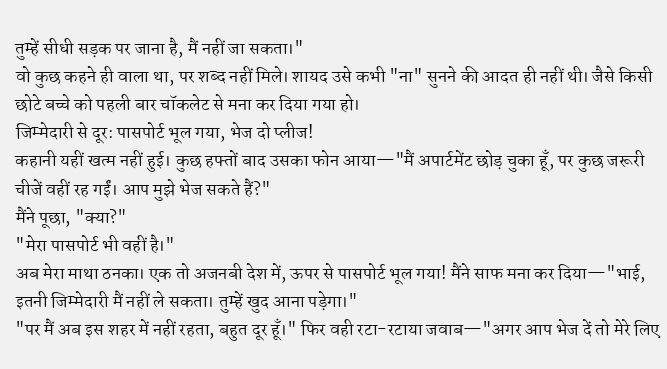तुम्हें सीधी सड़क पर जाना है, मैं नहीं जा सकता।"
वो कुछ कहने ही वाला था, पर शब्द नहीं मिले। शायद उसे कभी "ना" सुनने की आदत ही नहीं थी। जैसे किसी छोटे बच्चे को पहली बार चॉकलेट से मना कर दिया गया हो।
जिम्मेदारी से दूर: पासपोर्ट भूल गया, भेज दो प्लीज!
कहानी यहीं खत्म नहीं हुई। कुछ हफ्तों बाद उसका फोन आया—"मैं अपार्टमेंट छोड़ चुका हूँ, पर कुछ जरूरी चीजें वहीं रह गईं। आप मुझे भेज सकते हैं?"
मैंने पूछा, "क्या?"
"मेरा पासपोर्ट भी वहीं है।"
अब मेरा माथा ठनका। एक तो अजनबी देश में, ऊपर से पासपोर्ट भूल गया! मैंने साफ मना कर दिया—"भाई, इतनी जिम्मेदारी मैं नहीं ले सकता। तुम्हें खुद आना पड़ेगा।"
"पर मैं अब इस शहर में नहीं रहता, बहुत दूर हूँ।" फिर वही रटा-रटाया जवाब—"अगर आप भेज दें तो मेरे लिए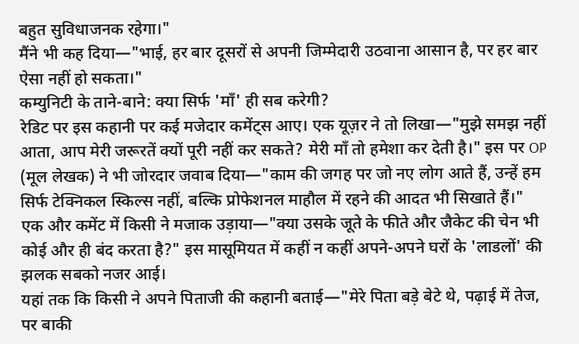बहुत सुविधाजनक रहेगा।"
मैंने भी कह दिया—"भाई, हर बार दूसरों से अपनी जिम्मेदारी उठवाना आसान है, पर हर बार ऐसा नहीं हो सकता।"
कम्युनिटी के ताने-बाने: क्या सिर्फ 'माँ' ही सब करेगी?
रेडिट पर इस कहानी पर कई मजेदार कमेंट्स आए। एक यूज़र ने तो लिखा—"मुझे समझ नहीं आता, आप मेरी जरूरतें क्यों पूरी नहीं कर सकते? मेरी माँ तो हमेशा कर देती है।" इस पर OP (मूल लेखक) ने भी जोरदार जवाब दिया—"काम की जगह पर जो नए लोग आते हैं, उन्हें हम सिर्फ टेक्निकल स्किल्स नहीं, बल्कि प्रोफेशनल माहौल में रहने की आदत भी सिखाते हैं।"
एक और कमेंट में किसी ने मजाक उड़ाया—"क्या उसके जूते के फीते और जैकेट की चेन भी कोई और ही बंद करता है?" इस मासूमियत में कहीं न कहीं अपने-अपने घरों के 'लाडलों' की झलक सबको नजर आई।
यहां तक कि किसी ने अपने पिताजी की कहानी बताई—"मेरे पिता बड़े बेटे थे, पढ़ाई में तेज, पर बाकी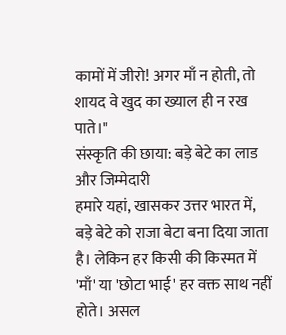कामों में जीरो! अगर माँ न होती, तो शायद वे खुद का ख्याल ही न रख पाते।"
संस्कृति की छाया: बड़े बेटे का लाड और जिम्मेदारी
हमारे यहां, खासकर उत्तर भारत में, बड़े बेटे को राजा बेटा बना दिया जाता है। लेकिन हर किसी की किस्मत में 'माँ' या 'छोटा भाई' हर वक्त साथ नहीं होते। असल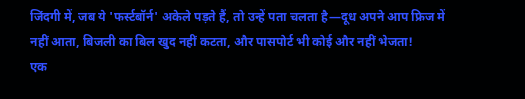जिंदगी में, जब ये 'फर्स्टबॉर्न' अकेले पड़ते हैं, तो उन्हें पता चलता है—दूध अपने आप फ्रिज में नहीं आता, बिजली का बिल खुद नहीं कटता, और पासपोर्ट भी कोई और नहीं भेजता!
एक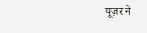यूज़र ने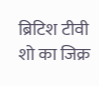ब्रिटिश टीवी शो का जिक्र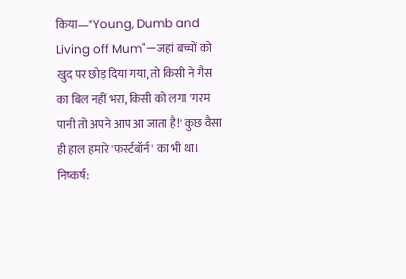किया—"Young, Dumb and Living off Mum"—जहां बच्चों को खुद पर छोड़ दिया गया, तो किसी ने गैस का बिल नहीं भरा, किसी को लगा 'गरम पानी तो अपने आप आ जाता है!' कुछ वैसा ही हाल हमारे 'फर्स्टबॉर्न' का भी था।
निष्कर्ष: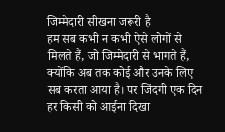जिम्मेदारी सीखना जरूरी है
हम सब कभी न कभी ऐसे लोगों से मिलते हैं, जो जिम्मेदारी से भागते हैं, क्योंकि अब तक कोई और उनके लिए सब करता आया है। पर जिंदगी एक दिन हर किसी को आईना दिखा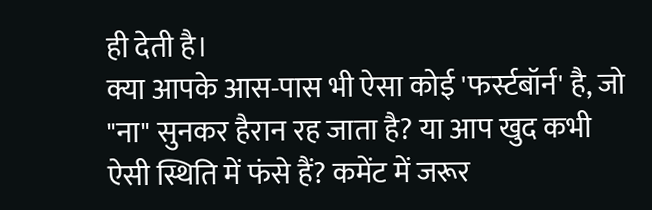ही देती है।
क्या आपके आस-पास भी ऐसा कोई 'फर्स्टबॉर्न' है, जो "ना" सुनकर हैरान रह जाता है? या आप खुद कभी ऐसी स्थिति में फंसे हैं? कमेंट में जरूर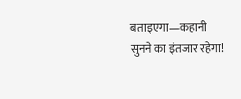बताइएगा—कहानी सुनने का इंतजार रहेगा!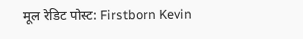मूल रेडिट पोस्ट: Firstborn Kevin